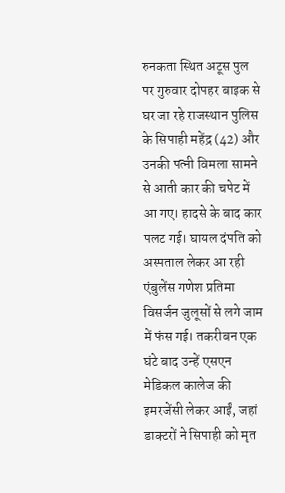रुनकता स्थित अटूस पुल पर गुरुवार दोपहर बाइक से घर जा रहे राजस्थान पुलिस के सिपाही महेंद्र (42) और उनकी पत्नी विमला सामने से आती कार की चपेट में आ गए। हादसे के बाद कार पलट गई। घायल दंपति को अस्पताल लेकर आ रही एंबुलेंस गणेश प्रतिमा विसर्जन जुलूसों से लगे जाम में फंस गई। तकरीबन एक घंटे बाद उन्हें एसएन मेडिकल कालेज की इमरजेंसी लेकर आईं, जहां डाक्टरों ने सिपाही को मृत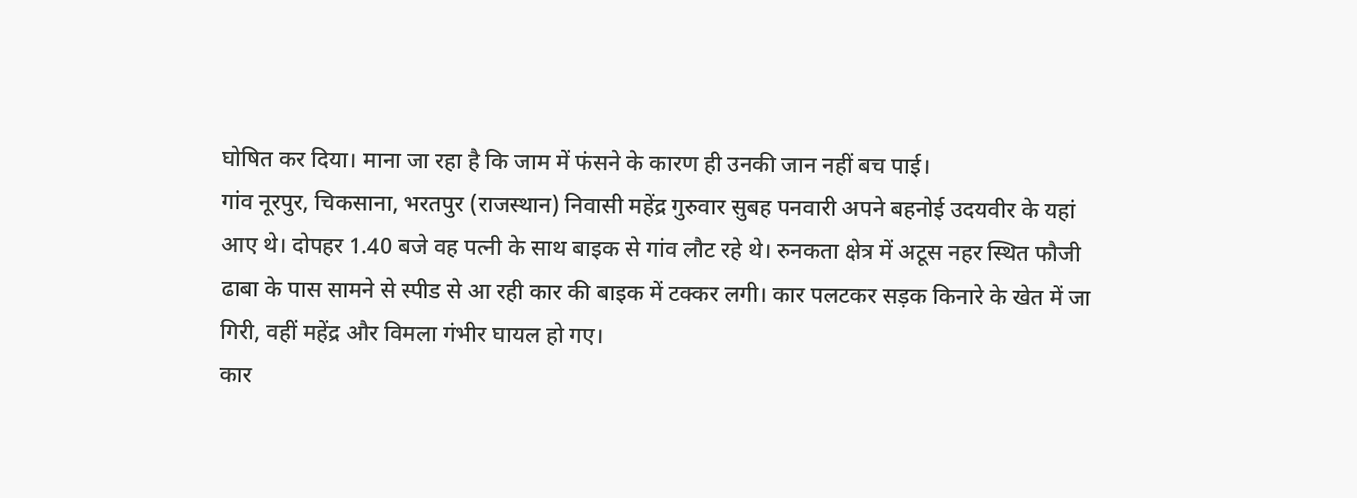घोषित कर दिया। माना जा रहा है कि जाम में फंसने के कारण ही उनकी जान नहीं बच पाई।
गांव नूरपुर, चिकसाना, भरतपुर (राजस्थान) निवासी महेंद्र गुरुवार सुबह पनवारी अपने बहनोई उदयवीर के यहां आए थे। दोपहर 1.40 बजे वह पत्नी के साथ बाइक से गांव लौट रहे थे। रुनकता क्षेत्र में अटूस नहर स्थित फौजी ढाबा के पास सामने से स्पीड से आ रही कार की बाइक में टक्कर लगी। कार पलटकर सड़क किनारे के खेत में जा गिरी, वहीं महेंद्र और विमला गंभीर घायल हो गए।
कार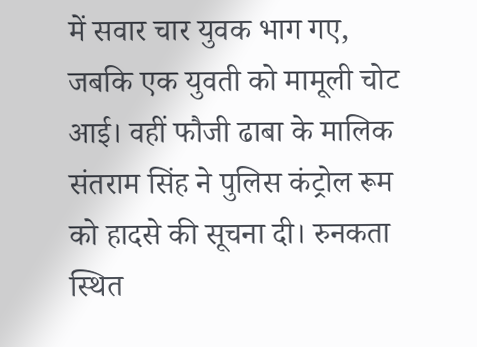में सवार चार युवक भाग गए, जबकि एक युवती को मामूली चोट आई। वहीं फौजी ढाबा के मालिक संतराम सिंह ने पुलिस कंट्रोल रूम को हादसे की सूचना दी। रुनकता स्थित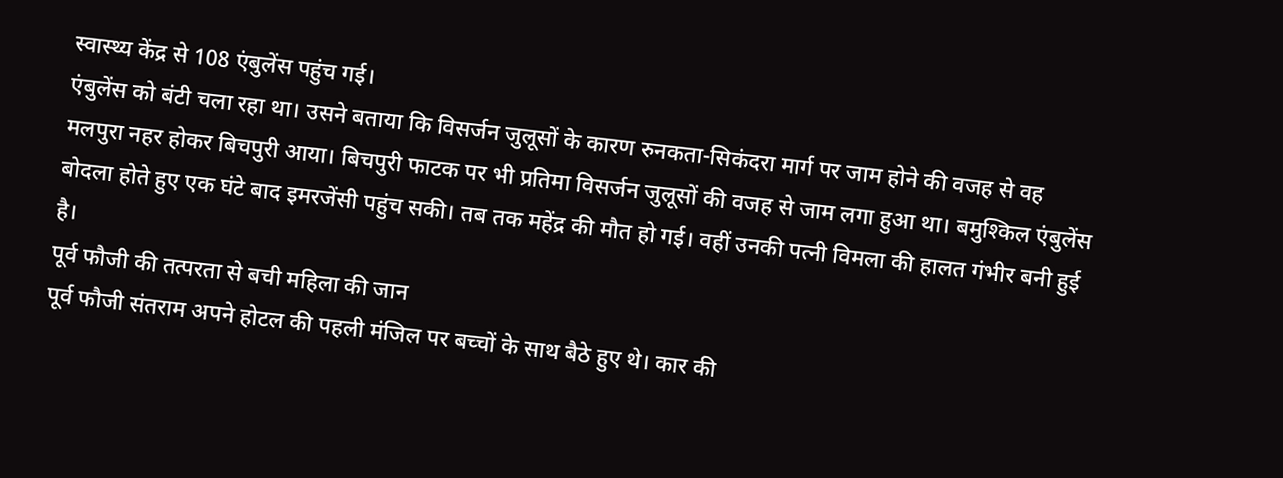स्वास्थ्य केंद्र से 108 एंबुलेंस पहुंच गई।
एंबुलेंस को बंटी चला रहा था। उसने बताया कि विसर्जन जुलूसों के कारण रुनकता-सिकंदरा मार्ग पर जाम होने की वजह से वह मलपुरा नहर होकर बिचपुरी आया। बिचपुरी फाटक पर भी प्रतिमा विसर्जन जुलूसों की वजह से जाम लगा हुआ था। बमुश्किल एंबुलेंस बोदला होते हुए एक घंटे बाद इमरजेंसी पहुंच सकी। तब तक महेंद्र की मौत हो गई। वहीं उनकी पत्नी विमला की हालत गंभीर बनी हुई है।
पूर्व फौजी की तत्परता से बची महिला की जान
पूर्व फौजी संतराम अपने होटल की पहली मंजिल पर बच्चों के साथ बैठे हुए थे। कार की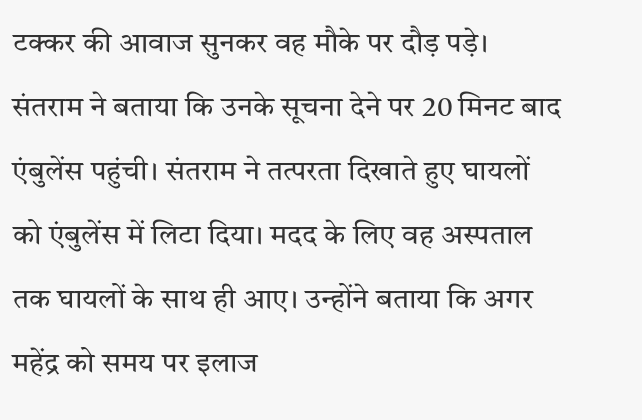टक्कर की आवाज सुनकर वह मौके पर दौड़ पड़े। संतराम ने बताया कि उनके सूचना देने पर 20 मिनट बाद एंबुलेंस पहुंची। संतराम ने तत्परता दिखाते हुए घायलों को एंबुलेंस में लिटा दिया। मदद के लिए वह अस्पताल तक घायलों के साथ ही आए। उन्होंने बताया कि अगर महेंद्र को समय पर इलाज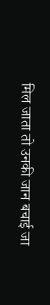मिल जाता तो उनकी जान बचाई जा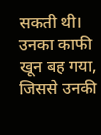सकती थी। उनका काफी खून बह गया, जिससे उनकी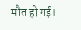मौत हो गई।